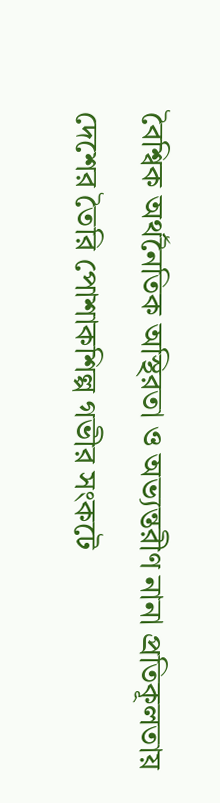বৈশ্বিক অর্থনৈতিক অস্থিরতা ও অভ্যন্তরীণ নানা প্রতিকূলতায় দেশের তৈরি পোশাকশিল্প গভীর সংকটে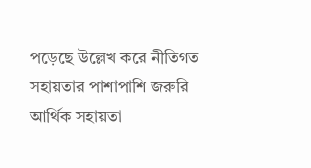পড়েছে উল্লেখ করে নীতিগত সহায়তার পাশাপাশি জরুরি আর্থিক সহায়তা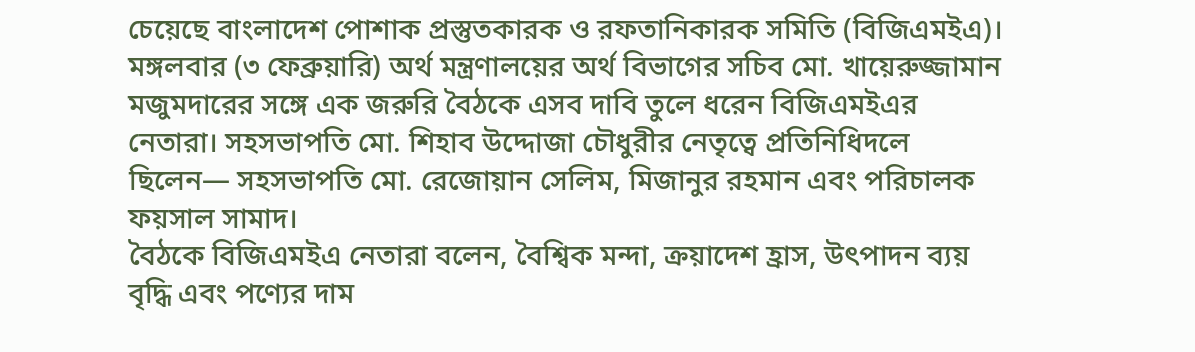চেয়েছে বাংলাদেশ পোশাক প্রস্তুতকারক ও রফতানিকারক সমিতি (বিজিএমইএ)।
মঙ্গলবার (৩ ফেব্রুয়ারি) অর্থ মন্ত্রণালয়ের অর্থ বিভাগের সচিব মো. খায়েরুজ্জামান মজুমদারের সঙ্গে এক জরুরি বৈঠকে এসব দাবি তুলে ধরেন বিজিএমইএর নেতারা। সহসভাপতি মো. শিহাব উদ্দোজা চৌধুরীর নেতৃত্বে প্রতিনিধিদলে ছিলেন— সহসভাপতি মো. রেজোয়ান সেলিম, মিজানুর রহমান এবং পরিচালক ফয়সাল সামাদ।
বৈঠকে বিজিএমইএ নেতারা বলেন, বৈশ্বিক মন্দা, ক্রয়াদেশ হ্রাস, উৎপাদন ব্যয় বৃদ্ধি এবং পণ্যের দাম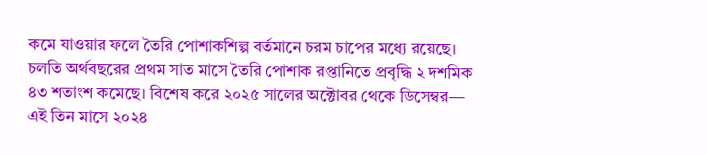কমে যাওয়ার ফলে তৈরি পোশাকশিল্প বর্তমানে চরম চাপের মধ্যে রয়েছে। চলতি অর্থবছরের প্রথম সাত মাসে তৈরি পোশাক রপ্তানিতে প্রবৃদ্ধি ২ দশমিক ৪৩ শতাংশ কমেছে। বিশেষ করে ২০২৫ সালের অক্টোবর থেকে ডিসেম্বর— এই তিন মাসে ২০২৪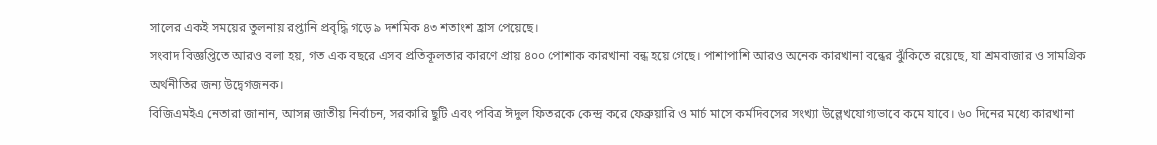সালের একই সময়ের তুলনায় রপ্তানি প্রবৃদ্ধি গড়ে ৯ দশমিক ৪৩ শতাংশ হ্রাস পেয়েছে।
সংবাদ বিজ্ঞপ্তিতে আরও বলা হয়, গত এক বছরে এসব প্রতিকূলতার কারণে প্রায় ৪০০ পোশাক কারখানা বন্ধ হয়ে গেছে। পাশাপাশি আরও অনেক কারখানা বন্ধের ঝুঁকিতে রয়েছে, যা শ্রমবাজার ও সামগ্রিক অর্থনীতির জন্য উদ্বেগজনক।
বিজিএমইএ নেতারা জানান, আসন্ন জাতীয় নির্বাচন, সরকারি ছুটি এবং পবিত্র ঈদুল ফিতরকে কেন্দ্র করে ফেব্রুয়ারি ও মার্চ মাসে কর্মদিবসের সংখ্যা উল্লেখযোগ্যভাবে কমে যাবে। ৬০ দিনের মধ্যে কারখানা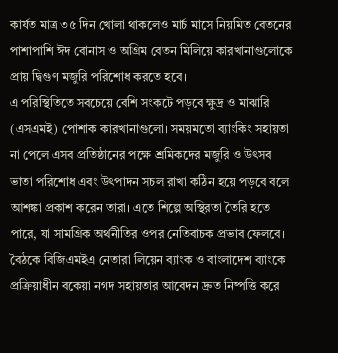কার্যত মাত্র ৩৫ দিন খোলা থাকলেও মার্চ মাসে নিয়মিত বেতনের পাশাপাশি ঈদ বোনাস ও অগ্রিম বেতন মিলিয়ে কারখানাগুলোকে প্রায় দ্বিগুণ মজুরি পরিশোধ করতে হবে।
এ পরিস্থিতিতে সবচেয়ে বেশি সংকটে পড়বে ক্ষুদ্র ও মাঝারি (এসএমই) পোশাক কারখানাগুলো। সময়মতো ব্যাংকিং সহায়তা না পেলে এসব প্রতিষ্ঠানের পক্ষে শ্রমিকদের মজুরি ও উৎসব ভাতা পরিশোধ এবং উৎপাদন সচল রাখা কঠিন হয়ে পড়বে বলে আশঙ্কা প্রকাশ করেন তারা। এতে শিল্পে অস্থিরতা তৈরি হতে পারে, যা সামগ্রিক অর্থনীতির ওপর নেতিবাচক প্রভাব ফেলবে।
বৈঠকে বিজিএমইএ নেতারা লিয়েন ব্যাংক ও বাংলাদেশ ব্যাংকে প্রক্রিয়াধীন বকেয়া নগদ সহায়তার আবেদন দ্রুত নিষ্পত্তি করে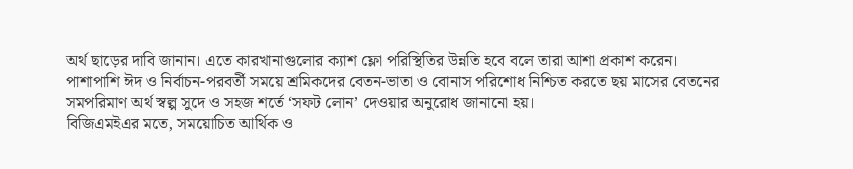অর্থ ছাড়ের দাবি জানান। এতে কারখানাগুলোর ক্যাশ ফ্লো পরিস্থিতির উন্নতি হবে বলে তারা আশা প্রকাশ করেন।
পাশাপাশি ঈদ ও নির্বাচন-পরবর্তী সময়ে শ্রমিকদের বেতন-ভাতা ও বোনাস পরিশোধ নিশ্চিত করতে ছয় মাসের বেতনের সমপরিমাণ অর্থ স্বল্প সুদে ও সহজ শর্তে ‘সফট লোন’ দেওয়ার অনুরোধ জানানো হয়।
বিজিএমইএর মতে, সময়োচিত আর্থিক ও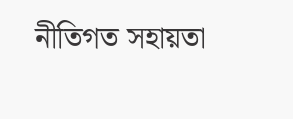নীতিগত সহায়তা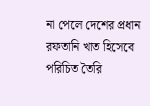না পেলে দেশের প্রধান রফতানি খাত হিসেবে পরিচিত তৈরি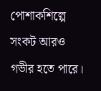পোশাকশিল্পে সংকট আরও গভীর হতে পারে।